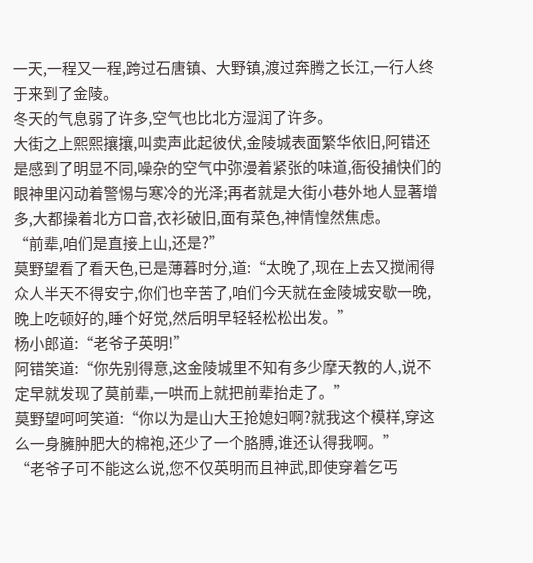一天,一程又一程,跨过石唐镇、大野镇,渡过奔腾之长江,一行人终于来到了金陵。
冬天的气息弱了许多,空气也比北方湿润了许多。
大街之上熙熙攘攘,叫卖声此起彼伏,金陵城表面繁华依旧,阿错还是感到了明显不同,噪杂的空气中弥漫着紧张的味道,衙役捕快们的眼神里闪动着警惕与寒冷的光泽;再者就是大街小巷外地人显著增多,大都操着北方口音,衣衫破旧,面有菜色,神情惶然焦虑。
“前辈,咱们是直接上山,还是?”
莫野望看了看天色,已是薄暮时分,道:“太晚了,现在上去又搅闹得众人半天不得安宁,你们也辛苦了,咱们今天就在金陵城安歇一晚,晚上吃顿好的,睡个好觉,然后明早轻轻松松出发。”
杨小郎道:“老爷子英明!”
阿错笑道:“你先别得意,这金陵城里不知有多少摩天教的人,说不定早就发现了莫前辈,一哄而上就把前辈抬走了。”
莫野望呵呵笑道:“你以为是山大王抢媳妇啊?就我这个模样,穿这么一身臃肿肥大的棉袍,还少了一个胳膊,谁还认得我啊。”
“老爷子可不能这么说,您不仅英明而且神武,即使穿着乞丐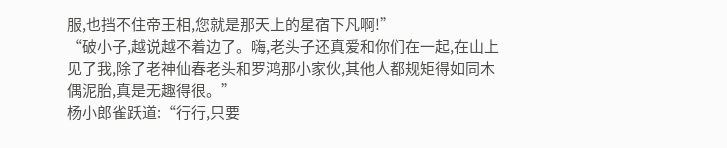服,也挡不住帝王相,您就是那天上的星宿下凡啊!”
“破小子,越说越不着边了。嗨,老头子还真爱和你们在一起,在山上见了我,除了老神仙春老头和罗鸿那小家伙,其他人都规矩得如同木偶泥胎,真是无趣得很。”
杨小郎雀跃道:“行行,只要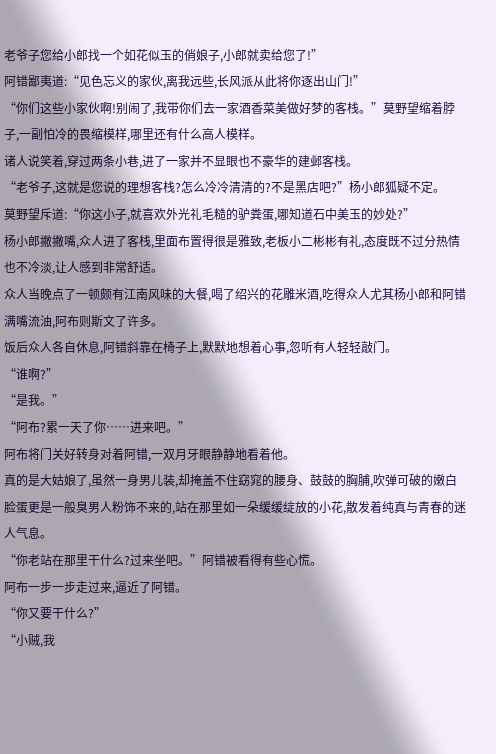老爷子您给小郎找一个如花似玉的俏娘子,小郎就卖给您了!”
阿错鄙夷道:“见色忘义的家伙,离我远些,长风派从此将你逐出山门!”
“你们这些小家伙啊!别闹了,我带你们去一家酒香菜美做好梦的客栈。”莫野望缩着脖子,一副怕冷的畏缩模样,哪里还有什么高人模样。
诸人说笑着,穿过两条小巷,进了一家并不显眼也不豪华的建邺客栈。
“老爷子,这就是您说的理想客栈?怎么冷冷清清的?不是黑店吧?”杨小郎狐疑不定。
莫野望斥道:“你这小子,就喜欢外光礼毛糙的驴粪蛋,哪知道石中美玉的妙处?”
杨小郎撇撇嘴,众人进了客栈,里面布置得很是雅致,老板小二彬彬有礼,态度既不过分热情也不冷淡,让人感到非常舒适。
众人当晚点了一顿颇有江南风味的大餐,喝了绍兴的花雕米酒,吃得众人尤其杨小郎和阿错满嘴流油,阿布则斯文了许多。
饭后众人各自休息,阿错斜靠在椅子上,默默地想着心事,忽听有人轻轻敲门。
“谁啊?”
“是我。”
“阿布?累一天了你……进来吧。”
阿布将门关好转身对着阿错,一双月牙眼静静地看着他。
真的是大姑娘了,虽然一身男儿装,却掩盖不住窈窕的腰身、鼓鼓的胸脯,吹弹可破的嫩白脸蛋更是一般臭男人粉饰不来的,站在那里如一朵缓缓绽放的小花,散发着纯真与青春的迷人气息。
“你老站在那里干什么?过来坐吧。”阿错被看得有些心慌。
阿布一步一步走过来,逼近了阿错。
“你又要干什么?”
“小贼,我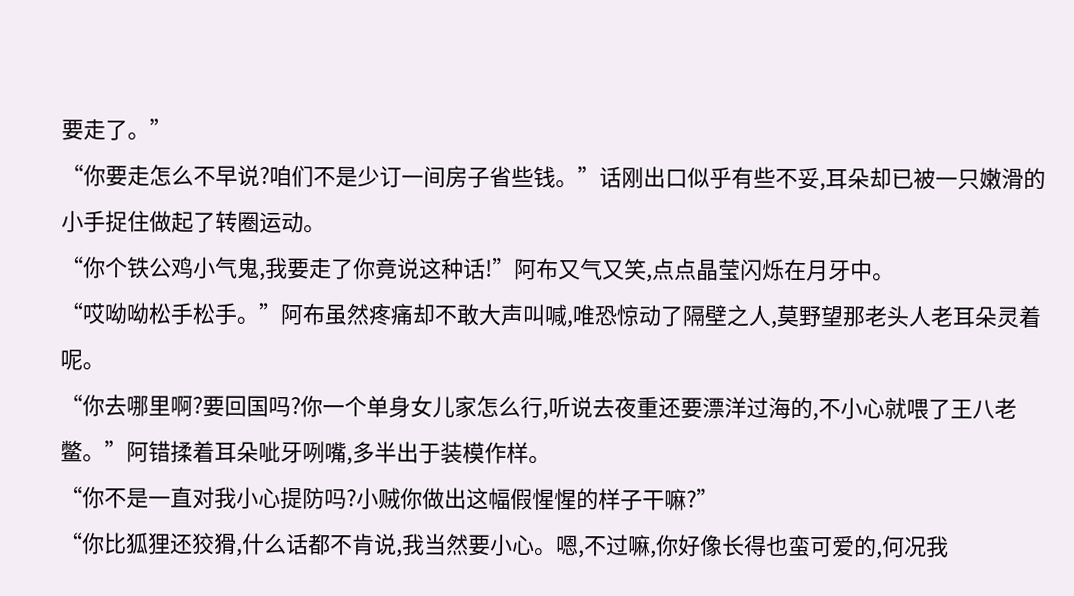要走了。”
“你要走怎么不早说?咱们不是少订一间房子省些钱。”话刚出口似乎有些不妥,耳朵却已被一只嫩滑的小手捉住做起了转圈运动。
“你个铁公鸡小气鬼,我要走了你竟说这种话!”阿布又气又笑,点点晶莹闪烁在月牙中。
“哎呦呦松手松手。”阿布虽然疼痛却不敢大声叫喊,唯恐惊动了隔壁之人,莫野望那老头人老耳朵灵着呢。
“你去哪里啊?要回国吗?你一个单身女儿家怎么行,听说去夜重还要漂洋过海的,不小心就喂了王八老鳖。”阿错揉着耳朵呲牙咧嘴,多半出于装模作样。
“你不是一直对我小心提防吗?小贼你做出这幅假惺惺的样子干嘛?”
“你比狐狸还狡猾,什么话都不肯说,我当然要小心。嗯,不过嘛,你好像长得也蛮可爱的,何况我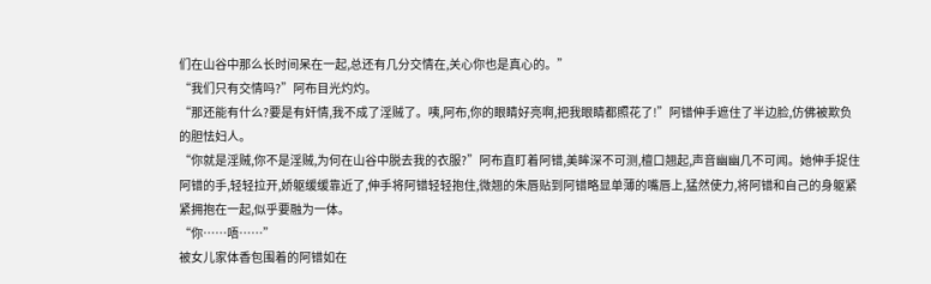们在山谷中那么长时间呆在一起,总还有几分交情在,关心你也是真心的。”
“我们只有交情吗?”阿布目光灼灼。
“那还能有什么?要是有奸情,我不成了淫贼了。咦,阿布,你的眼睛好亮啊,把我眼睛都照花了!”阿错伸手遮住了半边脸,仿佛被欺负的胆怯妇人。
“你就是淫贼,你不是淫贼,为何在山谷中脱去我的衣服?”阿布直盯着阿错,美眸深不可测,檀口翘起,声音幽幽几不可闻。她伸手捉住阿错的手,轻轻拉开,娇躯缓缓靠近了,伸手将阿错轻轻抱住,微翘的朱唇贴到阿错略显单薄的嘴唇上,猛然使力,将阿错和自己的身躯紧紧拥抱在一起,似乎要融为一体。
“你……唔……”
被女儿家体香包围着的阿错如在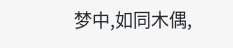梦中,如同木偶,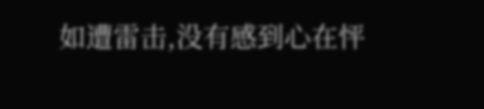如遭雷击,没有感到心在怦